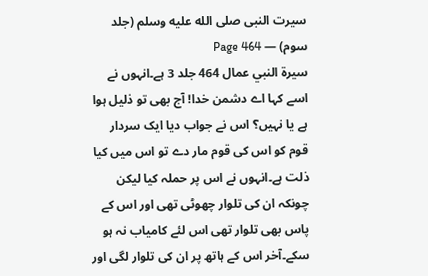سیرت النبی صلى الله عليه وسلم (جلد سوم) — Page 464
سيرة النبي عمال 464 جلد 3 ہے۔انہوں نے اسے کہا اے دشمن خدا! آج بھی تو ذلیل ہوا ہے یا نہیں؟ اس نے جواب دیا ایک سردار قوم کو اس کی قوم مار دے تو اس میں کیا ذلت ہے۔انہوں نے اس پر حملہ کیا لیکن چونکہ ان کی تلوار چھوٹی تھی اور اس کے پاس بھی تلوار تھی اس لئے کامیاب نہ ہو سکے۔آخر اس کے ہاتھ پر ان کی تلوار لگی اور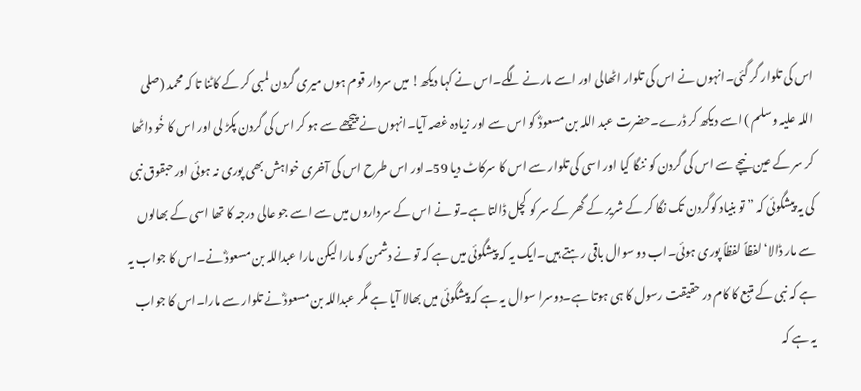اس کی تلوار گر گئی۔انہوں نے اس کی تلوار اٹھالی اور اسے مارنے لگے۔اس نے کہا دیکھ! میں سردار قوم ہوں میری گردن لمبی کر کے کاٹنا تا کہ محمد (صلی اللہ علیہ وسلم ) اسے دیکھ کر ڈرے۔حضرت عبد اللہ بن مسعودؓ کو اس سے اور زیادہ غصہ آیا۔انہوں نے پیچھے سے ہو کر اس کی گردن پکڑ لی اور اس کا خُو داٹھا کر سر کے عین نیچے سے اس کی گردن کو ننگا کیا اور اسی کی تلوار سے اس کا سرکاٹ دیا 59۔اور اس طرح اس کی آخری خواہش بھی پوری نہ ہوئی اور حبقوق نبی کی یہ پیشگوئی کہ ” تو بنیاد کوگردن تک نگا کر کے شریر کے گھر کے سر کو کچل ڈالتا ہے۔تو نے اس کے سرداروں میں سے اسے جو عالی درجہ کا تھا اسی کے بھالوں سے مار ڈالا‘ لفظاً لفظاً پوری ہوئی۔اب دو سوال باقی رہتے ہیں۔ایک یہ کہ پیشگوئی میں ہے کہ تو نے دشمن کو مارا لیکن مارا عبداللہ بن مسعودؓ نے۔اس کا جواب یہ ہے کہ نبی کے متبع کا کام در حقیقت رسول کا ہی ہوتا ہے۔دوسرا سوال یہ ہے کہ پیشگوئی میں بھالا آیا ہے مگر عبداللہ بن مسعودؓ نے تلوار سے مارا۔اس کا جواب یہ ہے کہ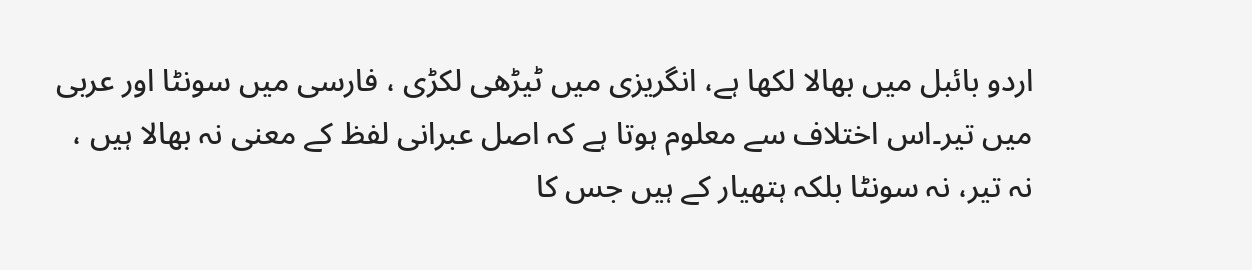اردو بائبل میں بھالا لکھا ہے، انگریزی میں ٹیڑھی لکڑی ، فارسی میں سونٹا اور عربی میں تیر۔اس اختلاف سے معلوم ہوتا ہے کہ اصل عبرانی لفظ کے معنی نہ بھالا ہیں ، نہ تیر، نہ سونٹا بلکہ ہتھیار کے ہیں جس کا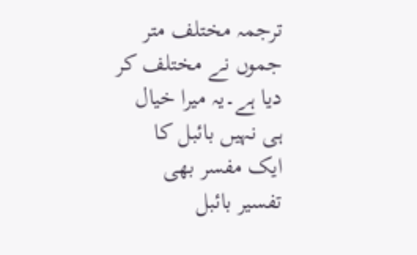ترجمہ مختلف متر جموں نے مختلف کر دیا ہے۔یہ میرا خیال ہی نہیں بائبل کا ایک مفسر بھی تفسیر بائبل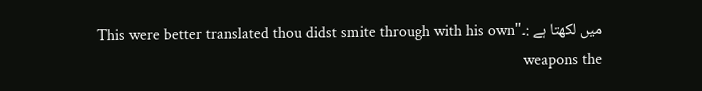میں لکھتا ہے :۔"This were better translated thou didst smite through with his own weapons the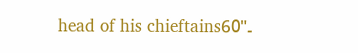head of his chieftains۔"60